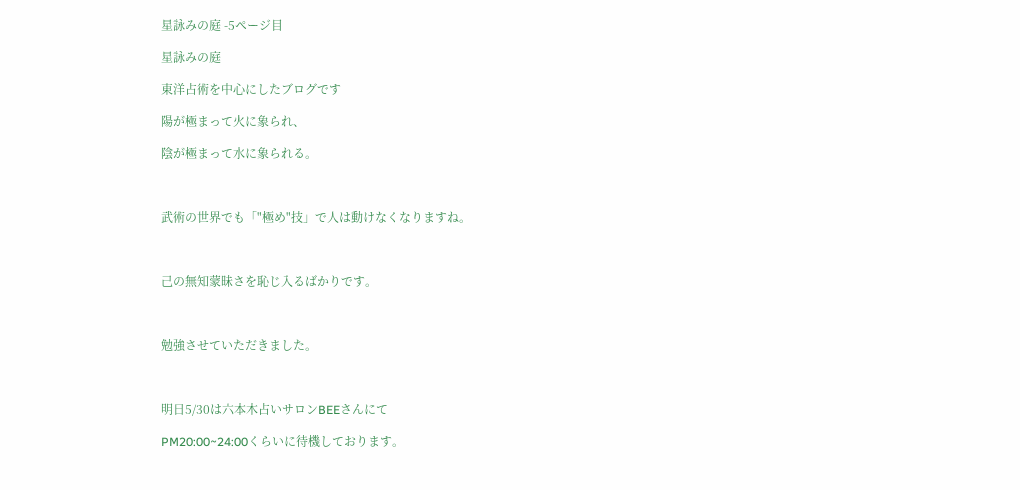星詠みの庭 -5ページ目

星詠みの庭

東洋占術を中心にしたブログです

陽が極まって火に象られ、

陰が極まって水に象られる。



武術の世界でも「"極め"技」で人は動けなくなりますね。



己の無知蒙昧さを恥じ入るばかりです。



勉強させていただきました。



明日5/30は六本木占いサロンBEEさんにて

PM20:00~24:00くらいに待機しております。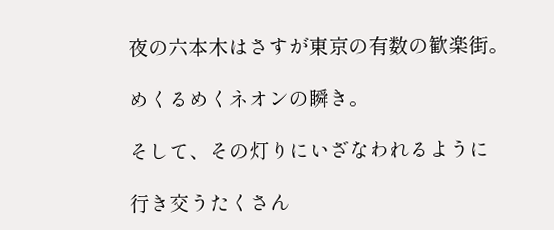夜の六本木はさすが東京の有数の歓楽街。

めくるめくネオンの瞬き。

そして、その灯りにいざなわれるように

行き交うたくさん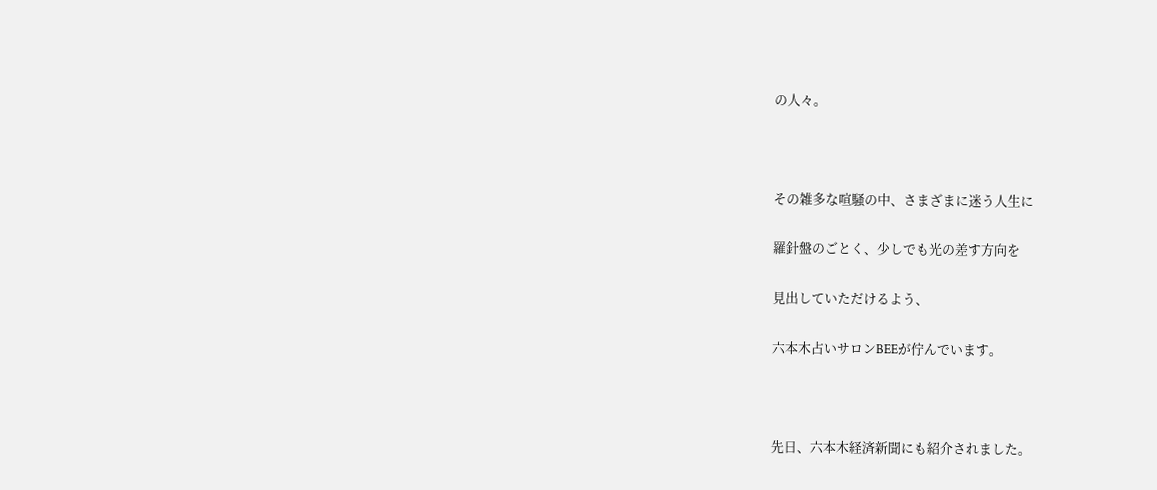の人々。



その雑多な喧騒の中、さまざまに迷う人生に

羅針盤のごとく、少しでも光の差す方向を

見出していただけるよう、

六本木占いサロンBEEが佇んでいます。



先日、六本木経済新聞にも紹介されました。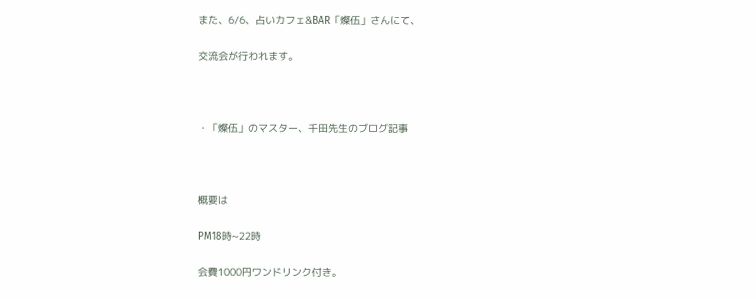また、6/6、占いカフェ&BAR「燦伍」さんにて、

交流会が行われます。



・「燦伍」のマスター、千田先生のブログ記事



概要は

PM18時~22時

会費1000円ワンドリンク付き。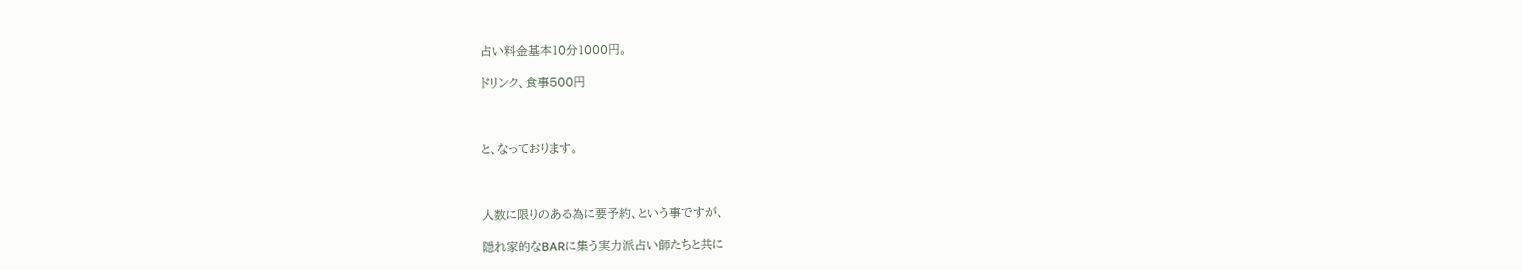占い料金基本10分1000円。

ドリンク、食事500円



と、なっております。



人数に限りのある為に要予約、という事ですが、

隠れ家的なBARに集う実力派占い師たちと共に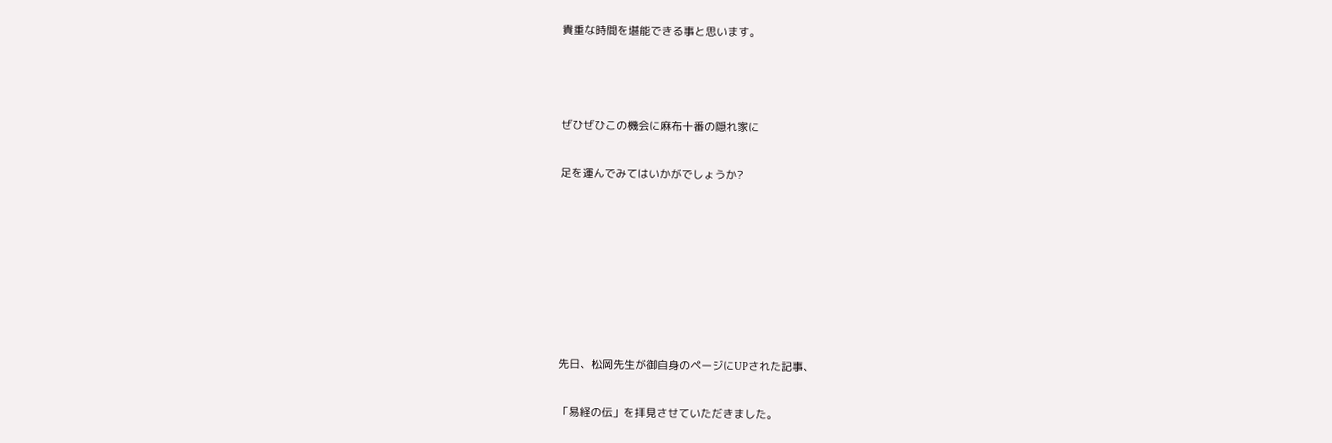貴重な時間を堪能できる事と思います。



ぜひぜひこの機会に麻布十番の隠れ家に

足を運んでみてはいかがでしょうか?







先日、松岡先生が御自身のページにUPされた記事、

「易経の伝」を拝見させていただきました。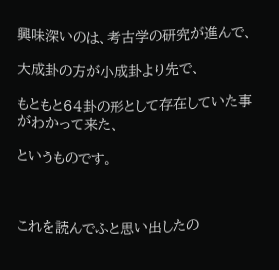興味深いのは、考古学の研究が進んで、

大成卦の方が小成卦より先で、

もともと64卦の形として存在していた事がわかって来た、

というものです。



これを読んでふと思い出したの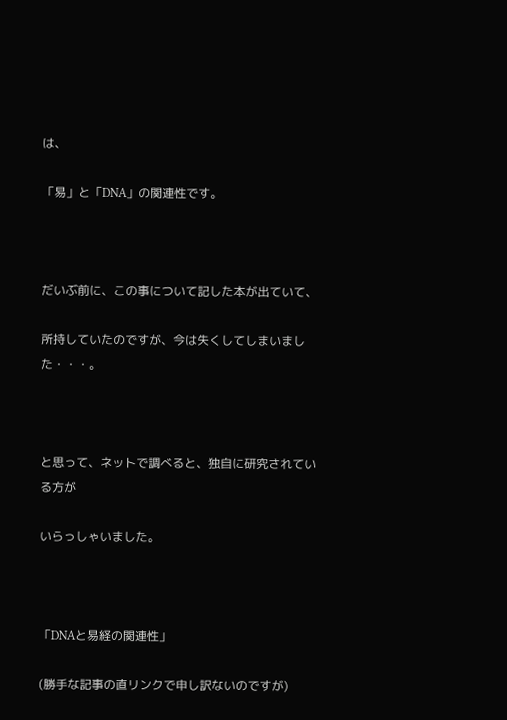は、

「易」と「DNA」の関連性です。



だいぶ前に、この事について記した本が出ていて、

所持していたのですが、今は失くしてしまいました・・・。



と思って、ネットで調べると、独自に研究されている方が

いらっしゃいました。



「DNAと易経の関連性」

(勝手な記事の直リンクで申し訳ないのですが)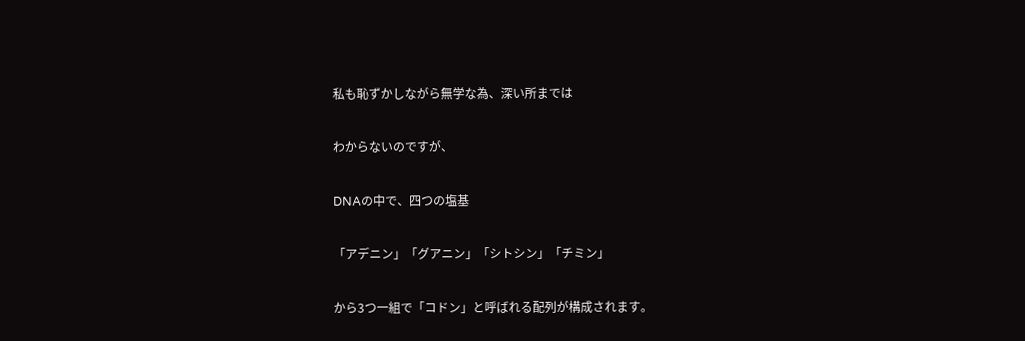私も恥ずかしながら無学な為、深い所までは

わからないのですが、

DNAの中で、四つの塩基

「アデニン」「グアニン」「シトシン」「チミン」

から3つ一組で「コドン」と呼ばれる配列が構成されます。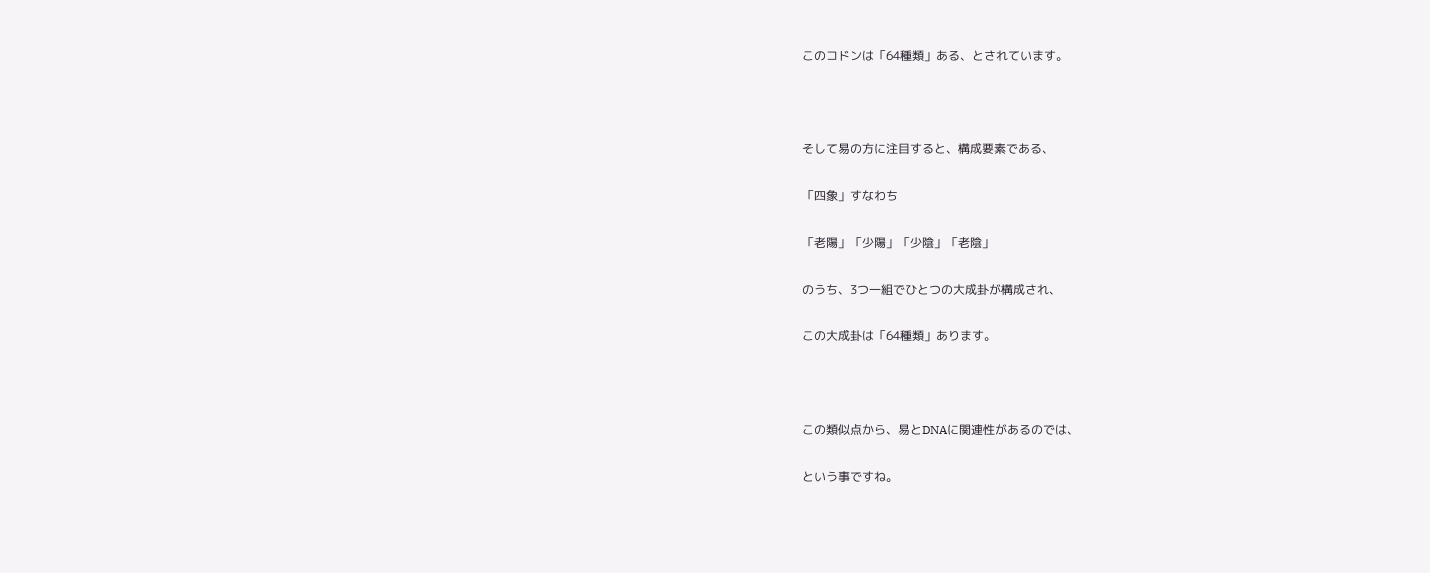このコドンは「64種類」ある、とされています。



そして易の方に注目すると、構成要素である、

「四象」すなわち

「老陽」「少陽」「少陰」「老陰」

のうち、3つ一組でひとつの大成卦が構成され、

この大成卦は「64種類」あります。



この類似点から、易とDNAに関連性があるのでは、

という事ですね。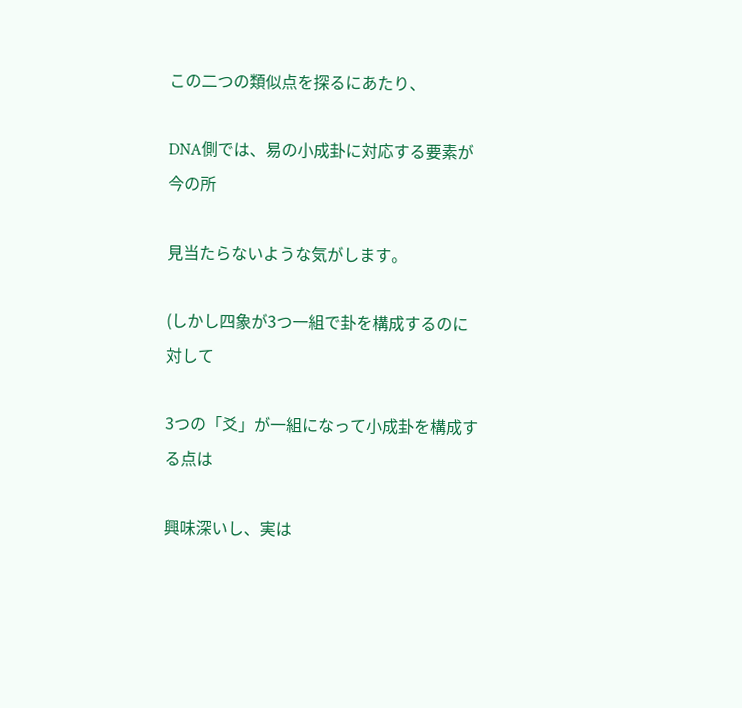この二つの類似点を探るにあたり、

DNA側では、易の小成卦に対応する要素が今の所

見当たらないような気がします。

(しかし四象が3つ一組で卦を構成するのに対して

3つの「爻」が一組になって小成卦を構成する点は

興味深いし、実は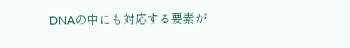DNAの中にも対応する要素が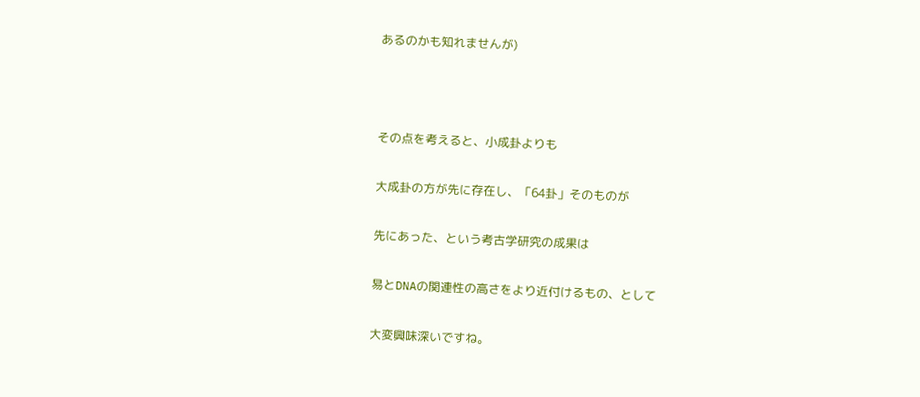あるのかも知れませんが)



その点を考えると、小成卦よりも

大成卦の方が先に存在し、「64卦」そのものが

先にあった、という考古学研究の成果は

易とDNAの関連性の高さをより近付けるもの、として

大変興味深いですね。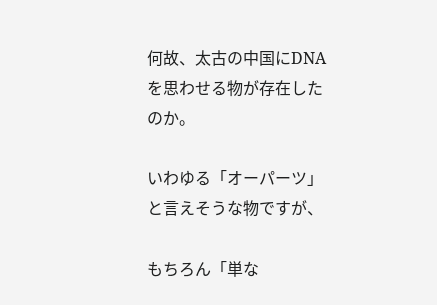何故、太古の中国にDNAを思わせる物が存在したのか。

いわゆる「オーパーツ」と言えそうな物ですが、

もちろん「単な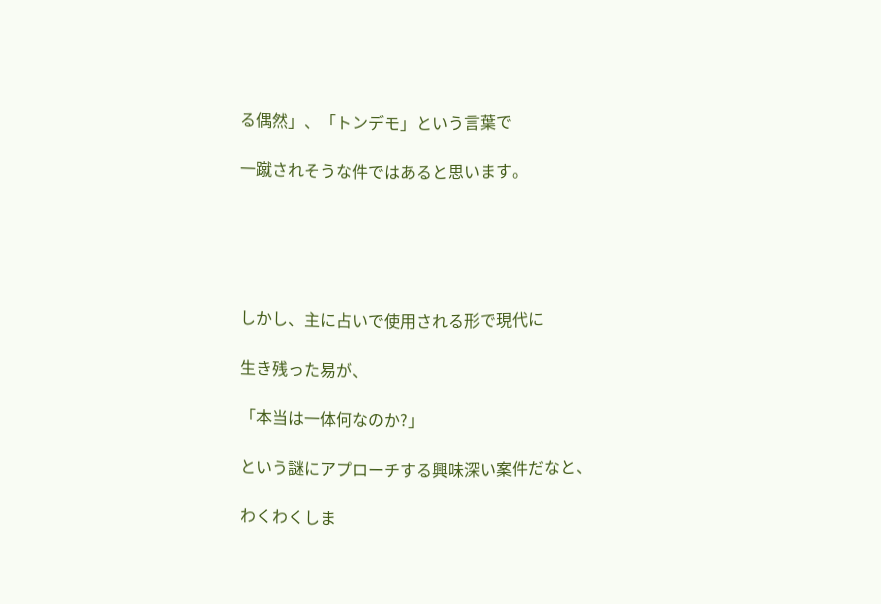る偶然」、「トンデモ」という言葉で

一蹴されそうな件ではあると思います。





しかし、主に占いで使用される形で現代に

生き残った易が、

「本当は一体何なのか?」

という謎にアプローチする興味深い案件だなと、

わくわくしま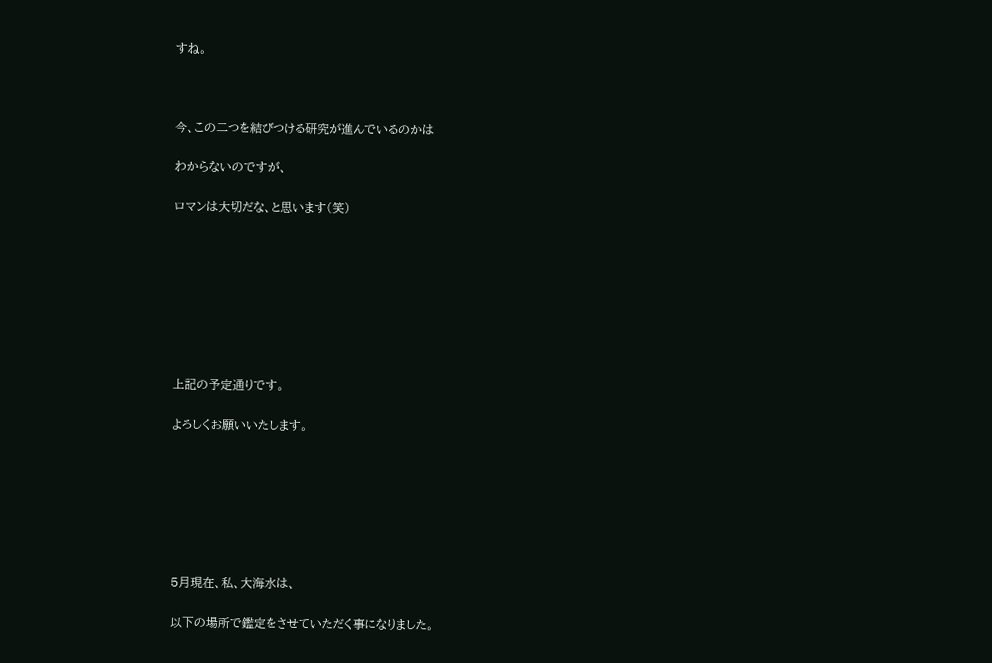すね。



今、この二つを結びつける研究が進んでいるのかは

わからないのですが、

ロマンは大切だな、と思います(笑)








上記の予定通りです。

よろしくお願いいたします。







5月現在、私、大海水は、

以下の場所で鑑定をさせていただく事になりました。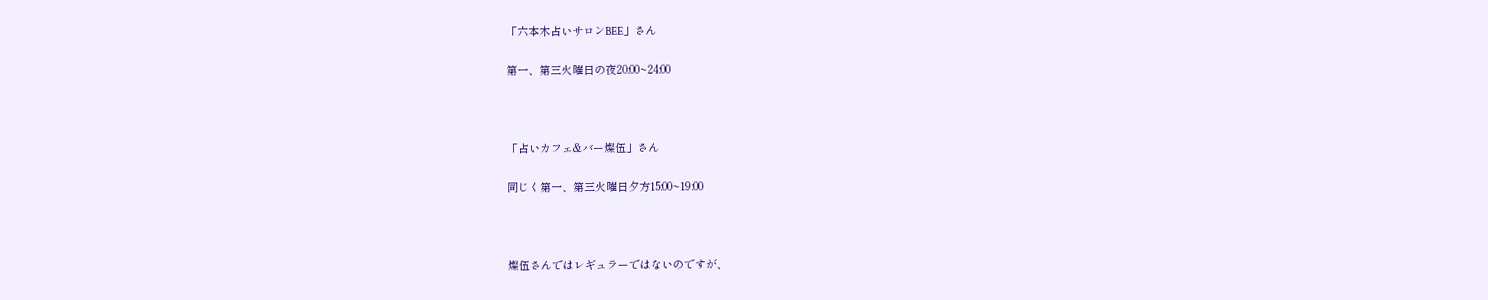「六本木占いサロンBEE」さん

第一、第三火曜日の夜20:00~24:00



「占いカフェ&バー燦伍」さん

同じく第一、第三火曜日夕方15:00~19:00



燦伍さんではレギュラーではないのですが、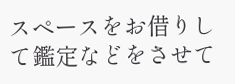スペースをお借りして鑑定などをさせて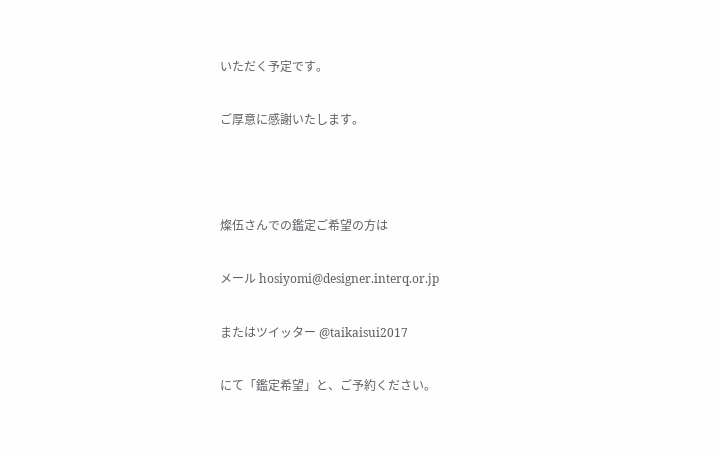いただく予定です。

ご厚意に感謝いたします。



燦伍さんでの鑑定ご希望の方は

メール hosiyomi@designer.interq.or.jp

またはツイッター @taikaisui2017

にて「鑑定希望」と、ご予約ください。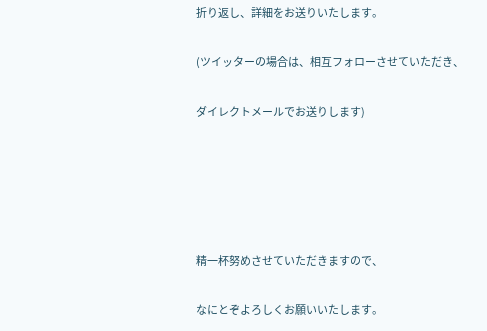折り返し、詳細をお送りいたします。

(ツイッターの場合は、相互フォローさせていただき、

ダイレクトメールでお送りします)





精一杯努めさせていただきますので、

なにとぞよろしくお願いいたします。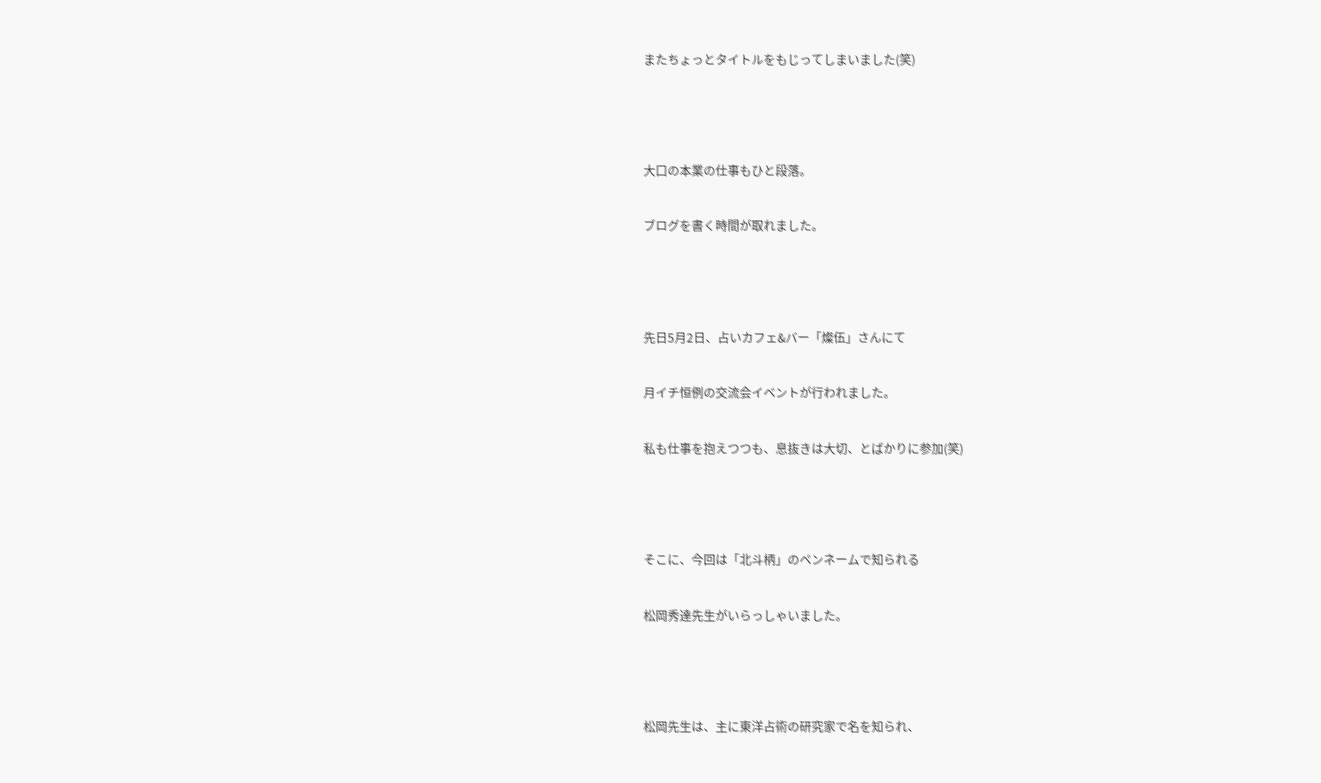またちょっとタイトルをもじってしまいました(笑)



大口の本業の仕事もひと段落。

ブログを書く時間が取れました。



先日5月2日、占いカフェ&バー「燦伍」さんにて

月イチ恒例の交流会イベントが行われました。

私も仕事を抱えつつも、息抜きは大切、とばかりに参加(笑)



そこに、今回は「北斗柄」のペンネームで知られる

松岡秀達先生がいらっしゃいました。



松岡先生は、主に東洋占術の研究家で名を知られ、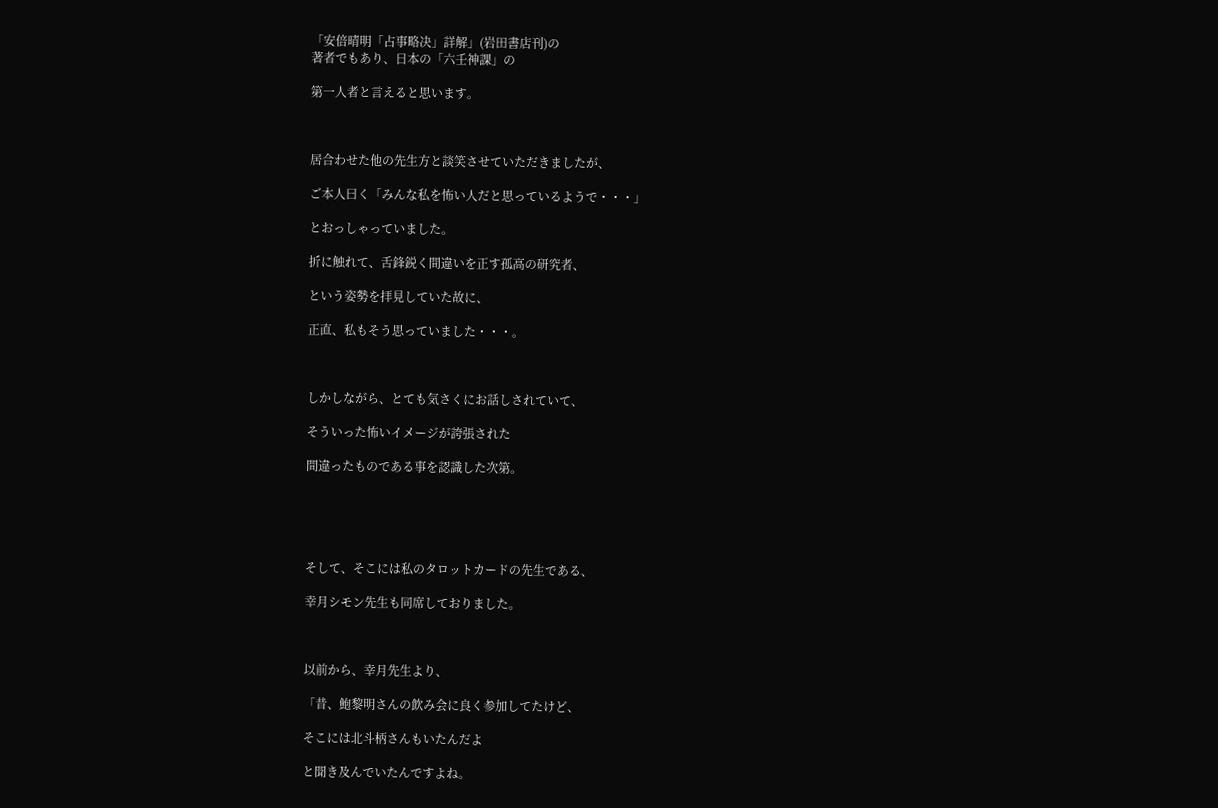「安倍晴明「占事略决」詳解」(岩田書店刊)の
著者でもあり、日本の「六壬神課」の

第一人者と言えると思います。



居合わせた他の先生方と談笑させていただきましたが、

ご本人曰く「みんな私を怖い人だと思っているようで・・・」

とおっしゃっていました。

折に触れて、舌鋒鋭く間違いを正す孤高の研究者、

という姿勢を拝見していた故に、

正直、私もそう思っていました・・・。



しかしながら、とても気さくにお話しされていて、

そういった怖いイメージが誇張された

間違ったものである事を認識した次第。





そして、そこには私のタロットカードの先生である、

幸月シモン先生も同席しておりました。



以前から、幸月先生より、

「昔、鮑黎明さんの飲み会に良く参加してたけど、

そこには北斗柄さんもいたんだよ

と聞き及んでいたんですよね。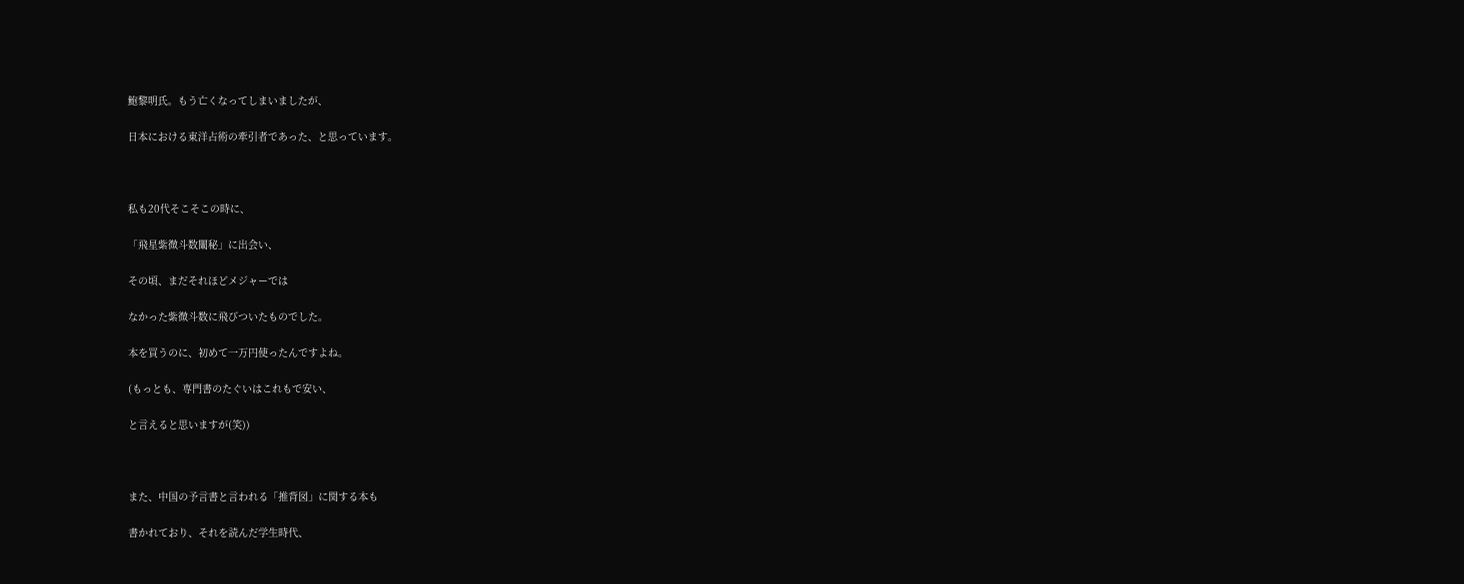鮑黎明氏。もう亡くなってしまいましたが、

日本における東洋占術の牽引者であった、と思っています。



私も20代そこそこの時に、

「飛星紫微斗数闡秘」に出会い、

その頃、まだそれほどメジャーでは

なかった紫微斗数に飛びついたものでした。

本を買うのに、初めて一万円使ったんですよね。

(もっとも、専門書のたぐいはこれもで安い、

と言えると思いますが(笑))



また、中国の予言書と言われる「推背図」に関する本も

書かれており、それを読んだ学生時代、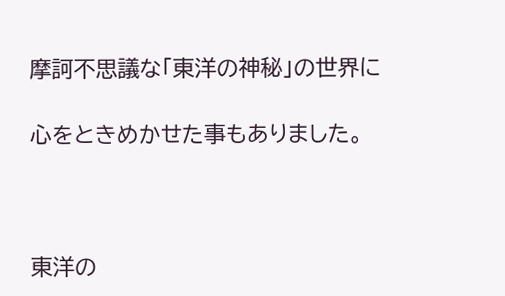摩訶不思議な「東洋の神秘」の世界に

心をときめかせた事もありました。



東洋の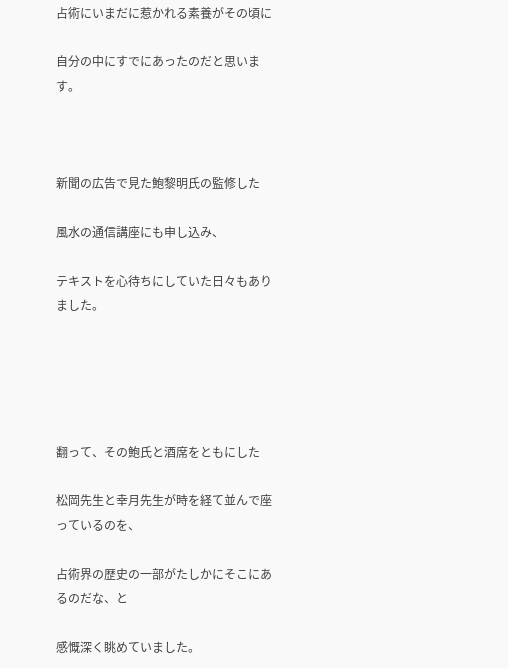占術にいまだに惹かれる素養がその頃に

自分の中にすでにあったのだと思います。



新聞の広告で見た鮑黎明氏の監修した

風水の通信講座にも申し込み、

テキストを心待ちにしていた日々もありました。





翻って、その鮑氏と酒席をともにした

松岡先生と幸月先生が時を経て並んで座っているのを、

占術界の歴史の一部がたしかにそこにあるのだな、と

感慨深く眺めていました。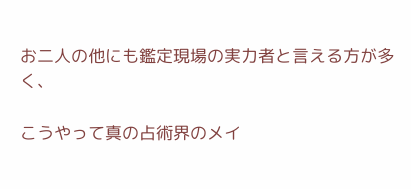お二人の他にも鑑定現場の実力者と言える方が多く、

こうやって真の占術界のメイ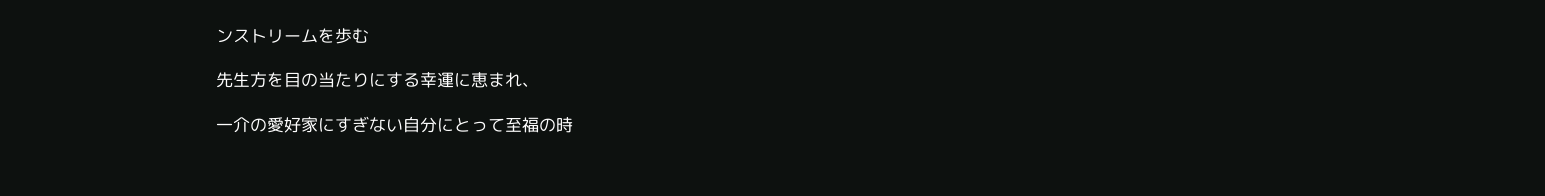ンストリームを歩む

先生方を目の当たりにする幸運に恵まれ、

一介の愛好家にすぎない自分にとって至福の時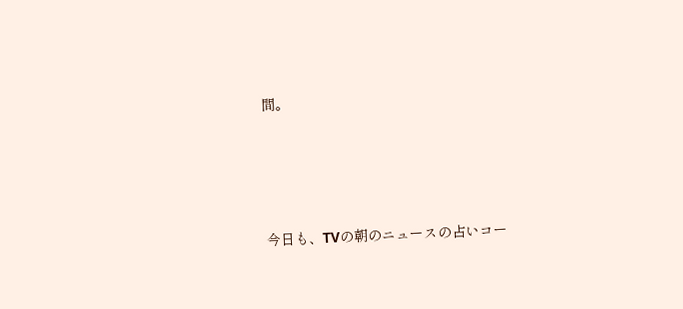間。





今日も、TVの朝のニュースの占いコー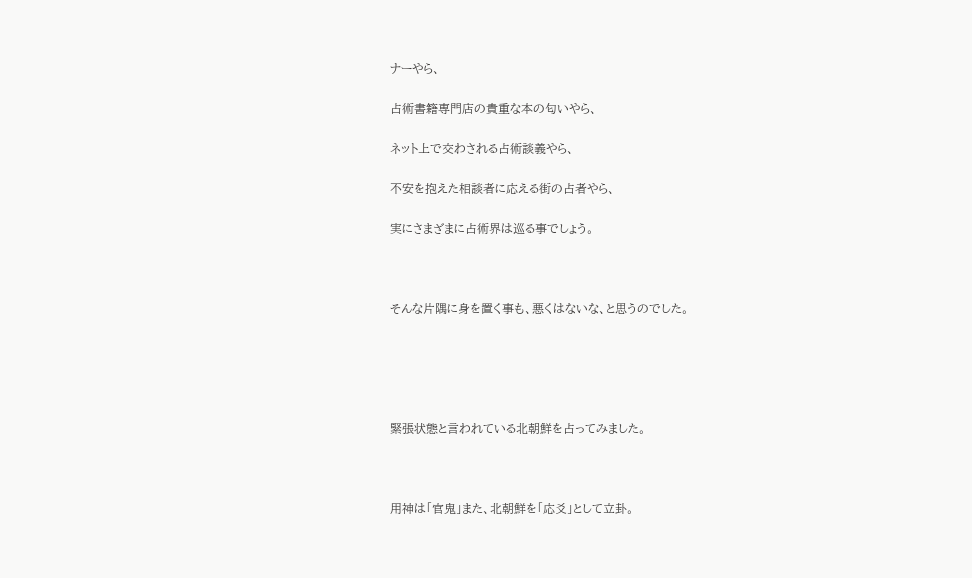ナーやら、

占術書籍専門店の貴重な本の匂いやら、

ネット上で交わされる占術談義やら、

不安を抱えた相談者に応える街の占者やら、

実にさまざまに占術界は巡る事でしょう。



そんな片隅に身を置く事も、悪くはないな、と思うのでした。





緊張状態と言われている北朝鮮を占ってみました。



用神は「官鬼」また、北朝鮮を「応爻」として立卦。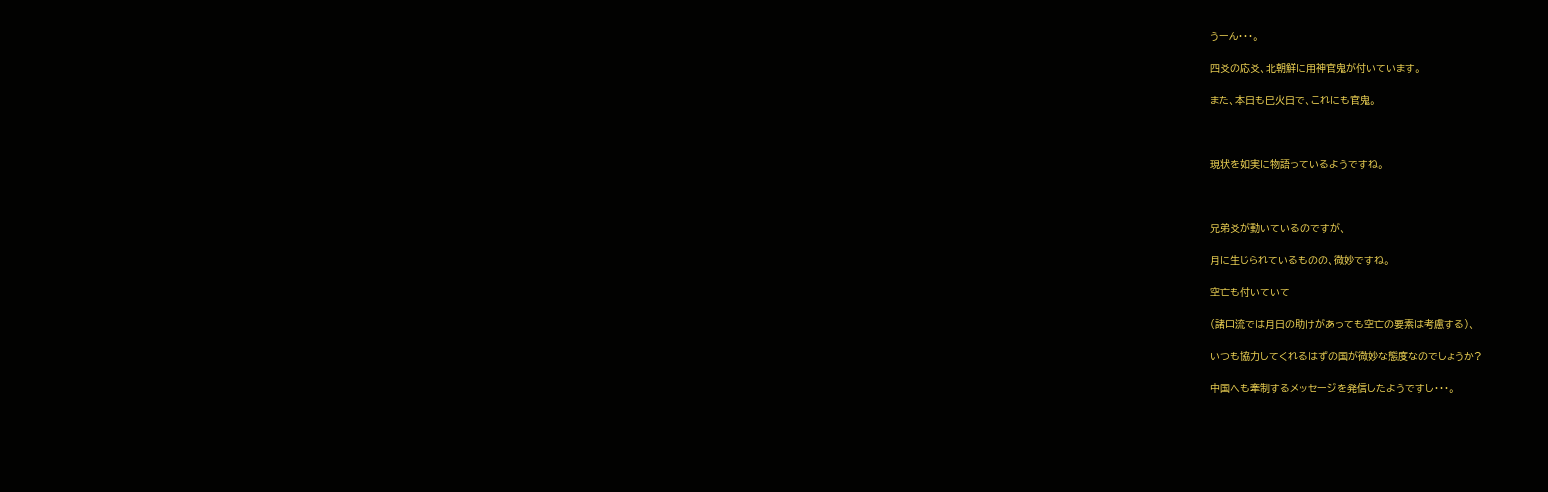うーん・・・。

四爻の応爻、北朝鮮に用神官鬼が付いています。

また、本日も巳火日で、これにも官鬼。



現状を如実に物語っているようですね。



兄弟爻が動いているのですが、

月に生じられているものの、微妙ですね。

空亡も付いていて

(諸口流では月日の助けがあっても空亡の要素は考慮する)、

いつも協力してくれるはずの国が微妙な態度なのでしょうか?

中国へも牽制するメッセージを発信したようですし・・・。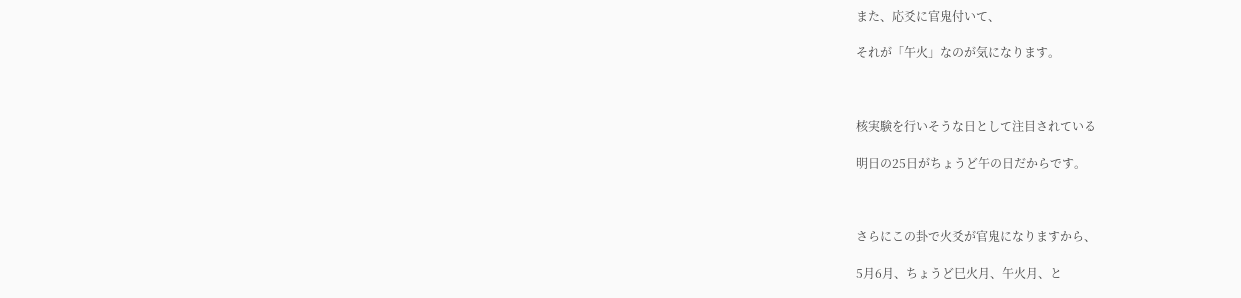また、応爻に官鬼付いて、

それが「午火」なのが気になります。



核実験を行いそうな日として注目されている

明日の25日がちょうど午の日だからです。



さらにこの卦で火爻が官鬼になりますから、

5月6月、ちょうど巳火月、午火月、と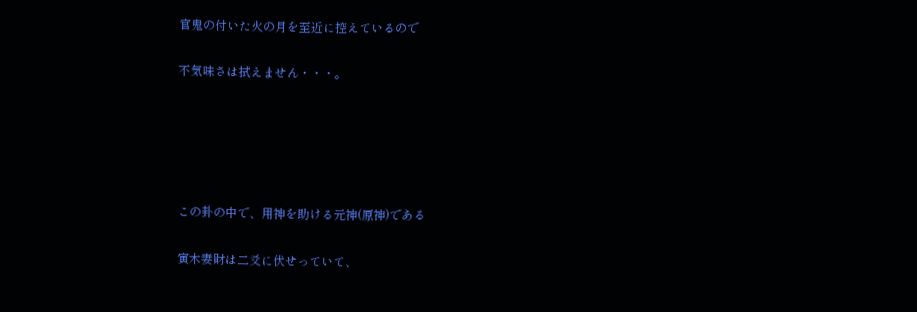官鬼の付いた火の月を至近に控えているので

不気味さは拭えません・・・。





この卦の中で、用神を助ける元神(原神)である

寅木妻財は二爻に伏せっていて、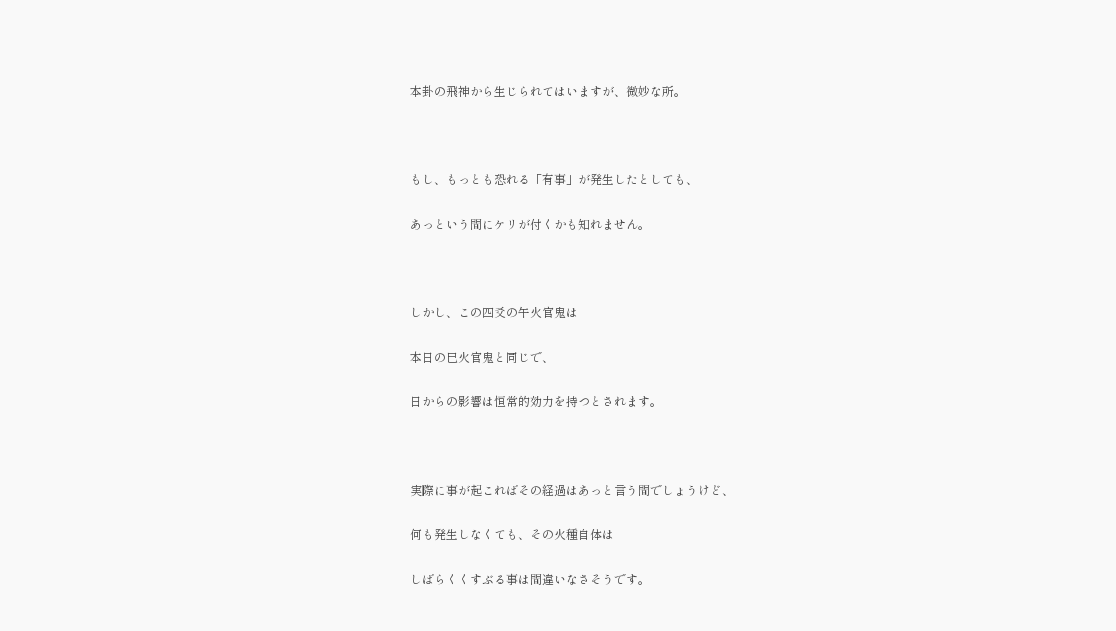本卦の飛神から生じられてはいますが、微妙な所。



もし、もっとも恐れる「有事」が発生したとしても、

あっという間にケリが付くかも知れません。



しかし、この四爻の午火官鬼は

本日の巳火官鬼と同じで、

日からの影響は恒常的効力を持つとされます。



実際に事が起こればその経過はあっと言う間でしょうけど、

何も発生しなくても、その火種自体は

しばらくくすぶる事は間違いなさそうです。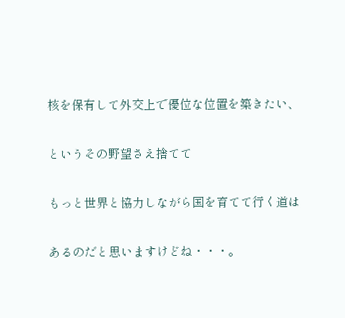核を保有して外交上で優位な位置を築きたい、

というその野望さえ捨てて

もっと世界と協力しながら国を育てて行く道は

あるのだと思いますけどね・・・。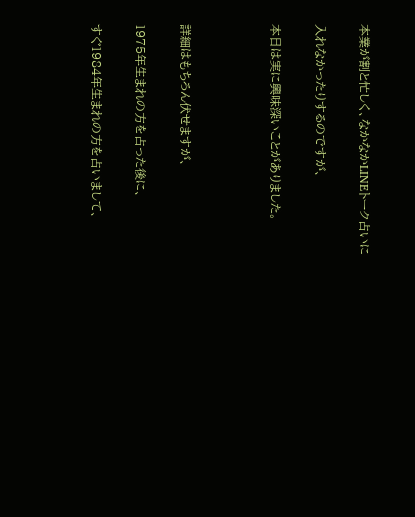本業が割と忙しく、なかなかLINEトーク占いに

入れなかったりするのですが、

本日は実に興味深いことがありました。



詳細はもちろん伏せますが、

1975年生まれの方を占った後に、

すぐ1984年生まれの方を占いまして、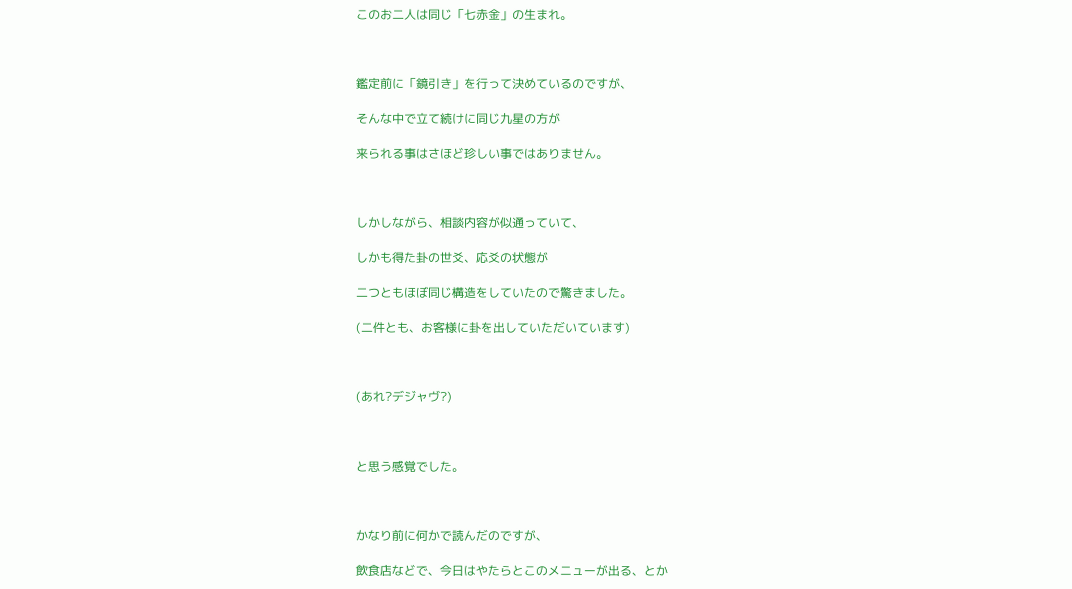このお二人は同じ「七赤金」の生まれ。



鑑定前に「鏡引き」を行って決めているのですが、

そんな中で立て続けに同じ九星の方が

来られる事はさほど珍しい事ではありません。



しかしながら、相談内容が似通っていて、

しかも得た卦の世爻、応爻の状態が

二つともほぼ同じ構造をしていたので驚きました。

(二件とも、お客様に卦を出していただいています)



(あれ?デジャヴ?)



と思う感覚でした。



かなり前に何かで読んだのですが、

飲食店などで、今日はやたらとこのメニューが出る、とか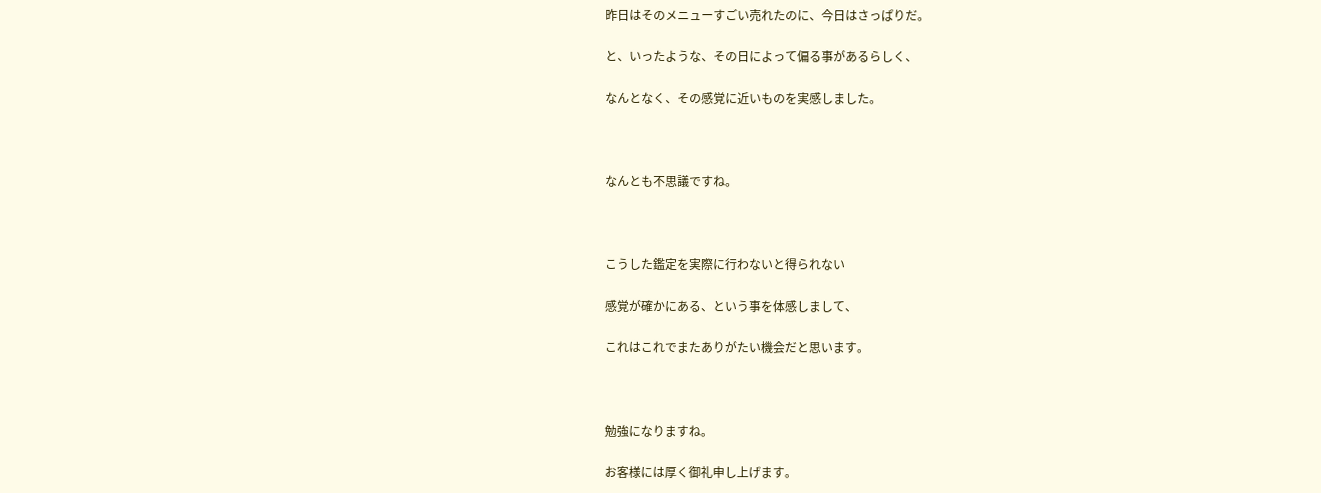昨日はそのメニューすごい売れたのに、今日はさっぱりだ。

と、いったような、その日によって偏る事があるらしく、

なんとなく、その感覚に近いものを実感しました。



なんとも不思議ですね。



こうした鑑定を実際に行わないと得られない

感覚が確かにある、という事を体感しまして、

これはこれでまたありがたい機会だと思います。



勉強になりますね。

お客様には厚く御礼申し上げます。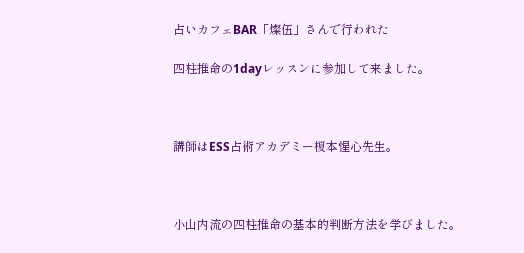占いカフェBAR「燦伍」さんで行われた

四柱推命の1dayレッスンに参加して来ました。



講師はESS占術アカデミー榎本惺心先生。



小山内流の四柱推命の基本的判断方法を学びました。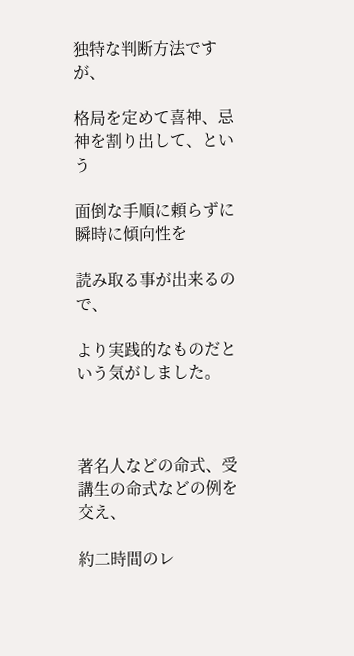独特な判断方法ですが、

格局を定めて喜神、忌神を割り出して、という

面倒な手順に頼らずに瞬時に傾向性を

読み取る事が出来るので、

より実践的なものだという気がしました。



著名人などの命式、受講生の命式などの例を交え、

約二時間のレ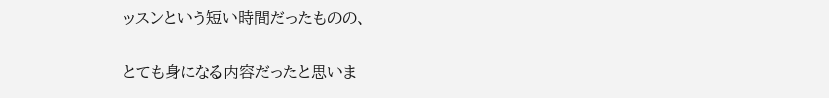ッスンという短い時間だったものの、

とても身になる内容だったと思いま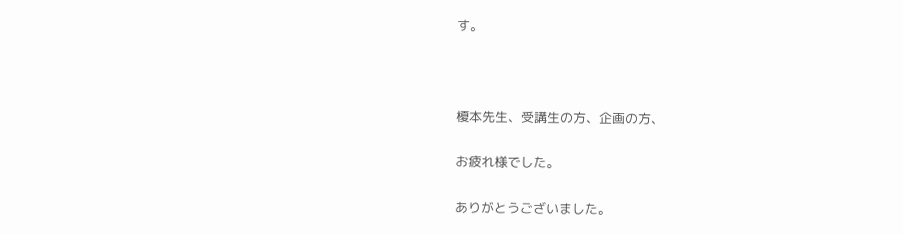す。



榎本先生、受講生の方、企画の方、

お疲れ様でした。

ありがとうございました。